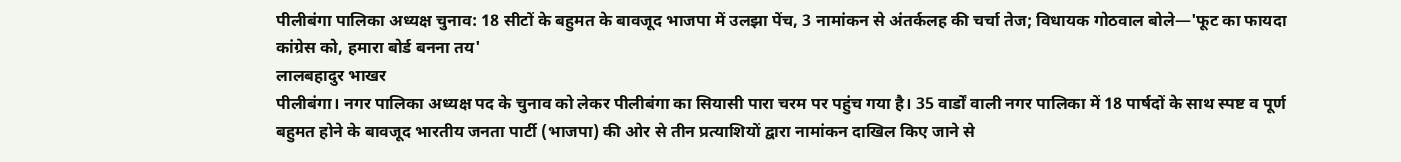पीलीबंगा पालिका अध्यक्ष चुनाव: 18 सीटों के बहुमत के बावजूद भाजपा में उलझा पेंच, 3 नामांकन से अंतर्कलह की चर्चा तेज; विधायक गोठवाल बोले—'फूट का फायदा कांग्रेस को, हमारा बोर्ड बनना तय'
लालबहादुर भाखर
पीलीबंगा। नगर पालिका अध्यक्ष पद के चुनाव को लेकर पीलीबंगा का सियासी पारा चरम पर पहुंच गया है। 35 वार्डों वाली नगर पालिका में 18 पार्षदों के साथ स्पष्ट व पूर्ण बहुमत होने के बावजूद भारतीय जनता पार्टी (भाजपा) की ओर से तीन प्रत्याशियों द्वारा नामांकन दाखिल किए जाने से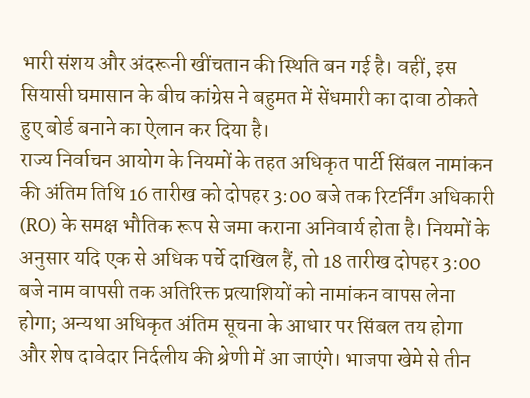भारी संशय और अंदरूनी खींचतान की स्थिति बन गई है। वहीं, इस सियासी घमासान के बीच कांग्रेस ने बहुमत में सेंधमारी का दावा ठोकते हुए बोर्ड बनाने का ऐलान कर दिया है।
राज्य निर्वाचन आयोग के नियमों के तहत अधिकृत पार्टी सिंबल नामांकन की अंतिम तिथि 16 तारीख को दोपहर 3:00 बजे तक रिटर्निंग अधिकारी (RO) के समक्ष भौतिक रूप से जमा कराना अनिवार्य होता है। नियमों के अनुसार यदि एक से अधिक पर्चे दाखिल हैं, तो 18 तारीख दोपहर 3:00 बजे नाम वापसी तक अतिरिक्त प्रत्याशियों को नामांकन वापस लेना होगा; अन्यथा अधिकृत अंतिम सूचना के आधार पर सिंबल तय होगा और शेष दावेदार निर्दलीय की श्रेणी में आ जाएंगे। भाजपा खेमे से तीन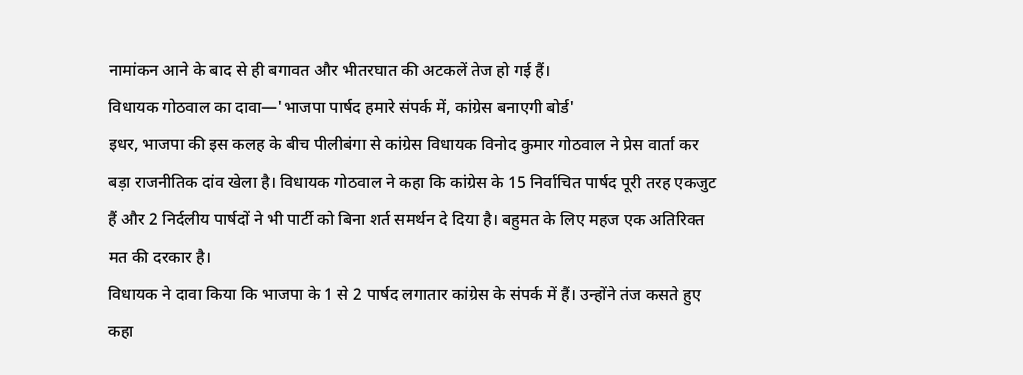नामांकन आने के बाद से ही बगावत और भीतरघात की अटकलें तेज हो गई हैं।
विधायक गोठवाल का दावा—'भाजपा पार्षद हमारे संपर्क में, कांग्रेस बनाएगी बोर्ड'
इधर, भाजपा की इस कलह के बीच पीलीबंगा से कांग्रेस विधायक विनोद कुमार गोठवाल ने प्रेस वार्ता कर बड़ा राजनीतिक दांव खेला है। विधायक गोठवाल ने कहा कि कांग्रेस के 15 निर्वाचित पार्षद पूरी तरह एकजुट हैं और 2 निर्दलीय पार्षदों ने भी पार्टी को बिना शर्त समर्थन दे दिया है। बहुमत के लिए महज एक अतिरिक्त मत की दरकार है।
विधायक ने दावा किया कि भाजपा के 1 से 2 पार्षद लगातार कांग्रेस के संपर्क में हैं। उन्होंने तंज कसते हुए कहा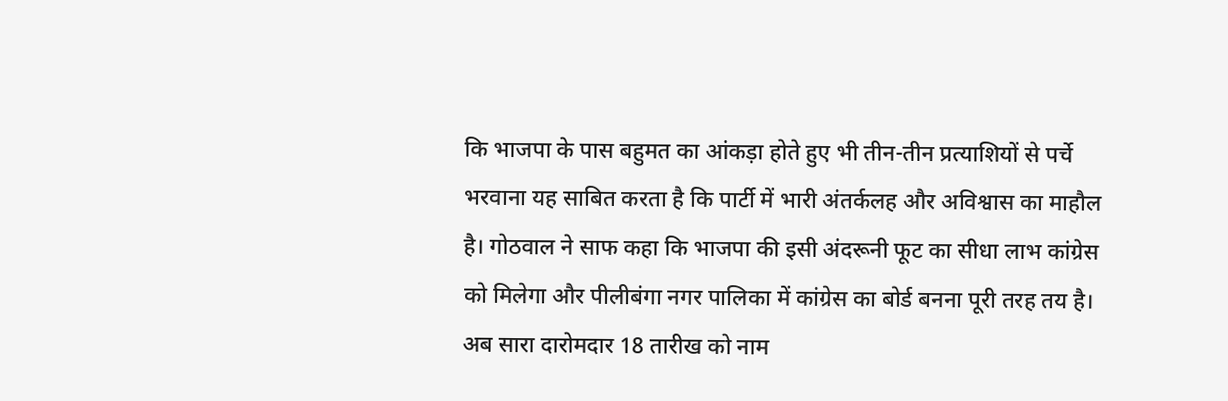कि भाजपा के पास बहुमत का आंकड़ा होते हुए भी तीन-तीन प्रत्याशियों से पर्चे भरवाना यह साबित करता है कि पार्टी में भारी अंतर्कलह और अविश्वास का माहौल है। गोठवाल ने साफ कहा कि भाजपा की इसी अंदरूनी फूट का सीधा लाभ कांग्रेस को मिलेगा और पीलीबंगा नगर पालिका में कांग्रेस का बोर्ड बनना पूरी तरह तय है।
अब सारा दारोमदार 18 तारीख को नाम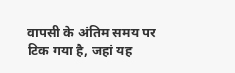वापसी के अंतिम समय पर टिक गया है, जहां यह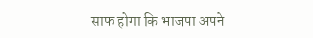साफ होगा कि भाजपा अपने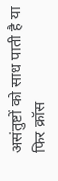असंतुष्टों को साध पाती है या फिर क्रॉस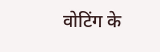वोटिंग के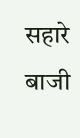सहारे बाजी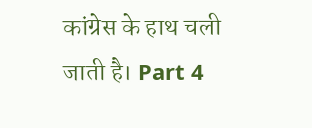कांग्रेस के हाथ चली जाती है। Part 4